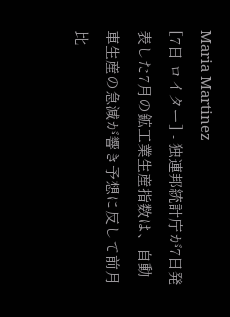Maria Martinez
[7日 ロイター] - 独連邦統計庁が7日発表した7月の鉱工業生産指数は、自動車生産の急減が響き予想に反して前月比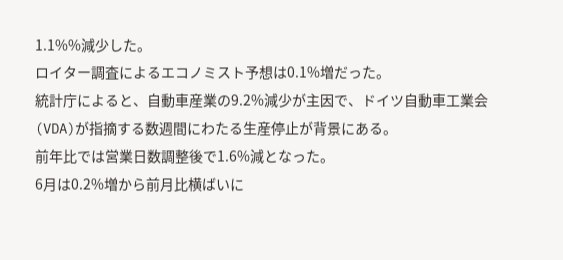1.1%%減少した。
ロイター調査によるエコノミスト予想は0.1%増だった。
統計庁によると、自動車産業の9.2%減少が主因で、ドイツ自動車工業会(VDA)が指摘する数週間にわたる生産停止が背景にある。
前年比では営業日数調整後で1.6%減となった。
6月は0.2%増から前月比横ばいに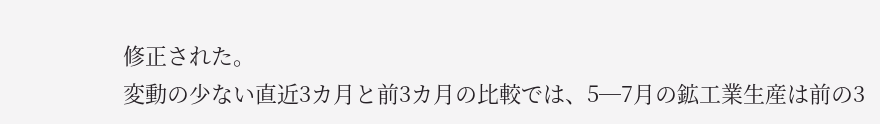修正された。
変動の少ない直近3カ月と前3カ月の比較では、5─7月の鉱工業生産は前の3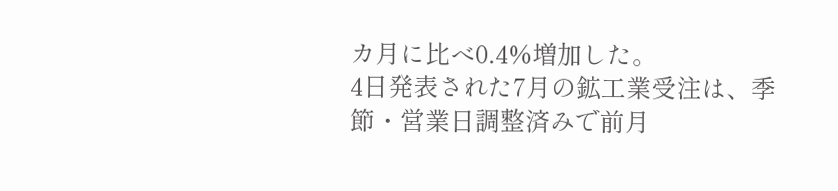カ月に比べ0.4%増加した。
4日発表された7月の鉱工業受注は、季節・営業日調整済みで前月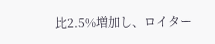比2.5%増加し、ロイター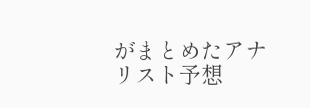がまとめたアナリスト予想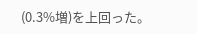(0.3%増)を上回った。